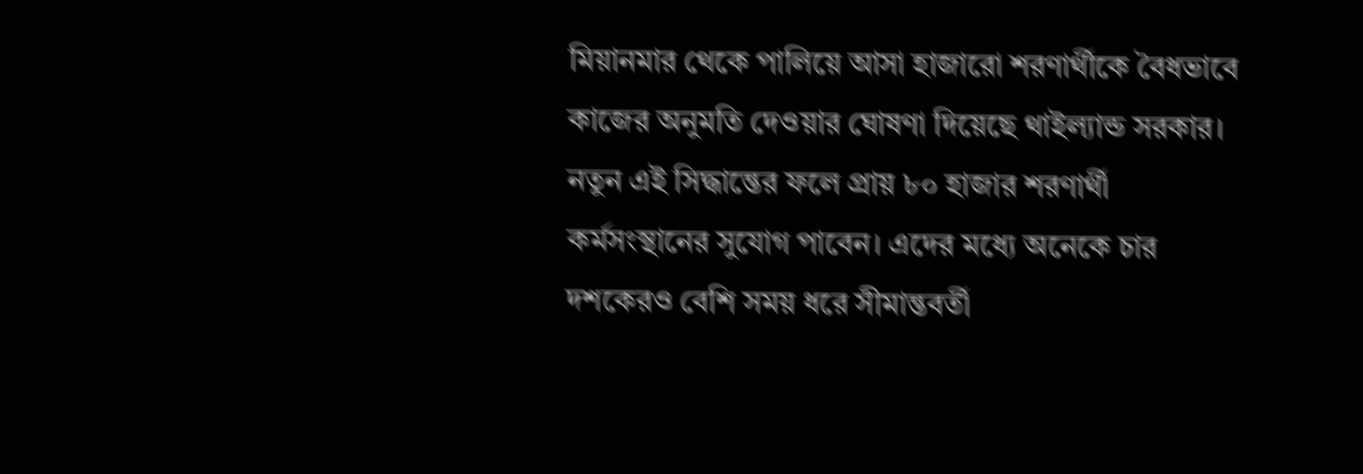মিয়ানমার থেকে পালিয়ে আসা হাজারো শরণার্থীকে বৈধভাবে কাজের অনুমতি দেওয়ার ঘোষণা দিয়েছে থাইল্যান্ড সরকার। নতুন এই সিদ্ধান্তের ফলে প্রায় ৮০ হাজার শরণার্থী কর্মসংস্থানের সুযোগ পাবেন। এদের মধ্যে অনেকে চার দশকেরও বেশি সময় ধরে সীমান্তবর্তী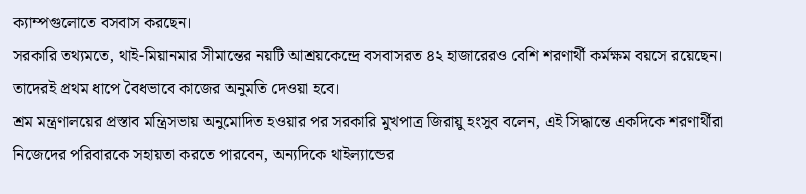ক্যাম্পগুলোতে বসবাস করছেন।
সরকারি তথ্যমতে, থাই-মিয়ানমার সীমান্তের নয়টি আশ্রয়কেন্দ্রে বসবাসরত ৪২ হাজারেরও বেশি শরণার্থী কর্মক্ষম বয়সে রয়েছেন। তাদেরই প্রথম ধাপে বৈধভাবে কাজের অনুমতি দেওয়া হবে।
শ্রম মন্ত্রণালয়ের প্রস্তাব মন্ত্রিসভায় অনুমোদিত হওয়ার পর সরকারি মুখপাত্র জিরায়ু হংসুব বলেন, এই সিদ্ধান্তে একদিকে শরণার্থীরা নিজেদের পরিবারকে সহায়তা করতে পারবেন, অন্যদিকে থাইল্যান্ডের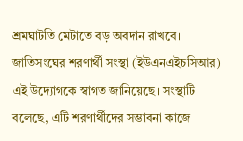শ্রমঘাটতি মেটাতে বড় অবদান রাখবে।
জাতিসংঘের শরণার্থী সংস্থা (ইউএনএইচসিআর) এই উদ্যোগকে স্বাগত জানিয়েছে। সংস্থাটি বলেছে, এটি শরণার্থীদের সম্ভাবনা কাজে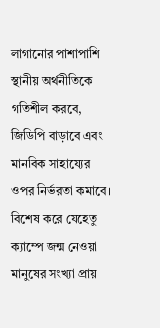লাগানোর পাশাপাশি স্থানীয় অর্থনীতিকে গতিশীল করবে, জিডিপি বাড়াবে এবং মানবিক সাহায্যের ওপর নির্ভরতা কমাবে। বিশেষ করে যেহেতু ক্যাম্পে জন্ম নেওয়া মানুষের সংখ্যা প্রায়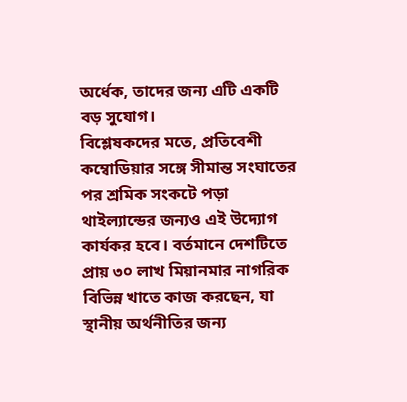অর্ধেক, তাদের জন্য এটি একটি বড় সুযোগ।
বিশ্লেষকদের মতে, প্রতিবেশী কম্বোডিয়ার সঙ্গে সীমান্ত সংঘাতের পর শ্রমিক সংকটে পড়া থাইল্যান্ডের জন্যও এই উদ্যোগ কার্যকর হবে। বর্তমানে দেশটিতে প্রায় ৩০ লাখ মিয়ানমার নাগরিক বিভিন্ন খাতে কাজ করছেন, যা স্থানীয় অর্থনীতির জন্য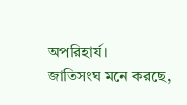অপরিহার্য।
জাতিসংঘ মনে করছে,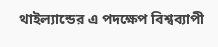থাইল্যান্ডের এ পদক্ষেপ বিশ্বব্যাপী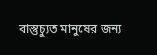বাস্তুচ্যুত মানুষের জন্য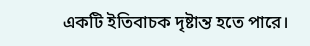একটি ইতিবাচক দৃষ্টান্ত হতে পারে।